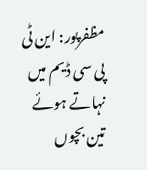مظفرپور: این ٹی پی سی ڈیم میں نہاتے ہوئے تین بچوں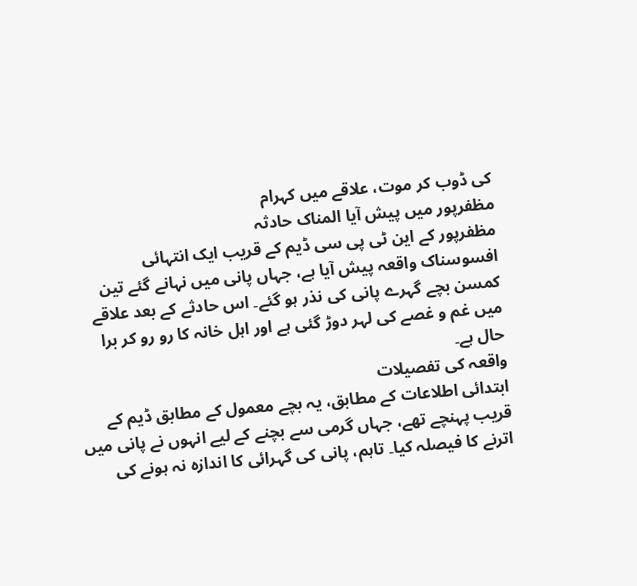کی ڈوب کر موت، علاقے میں کہرام
مظفرپور میں پیش آیا المناک حادثہ
مظفرپور کے این ٹی پی سی ڈیم کے قریب ایک انتہائی افسوسناک واقعہ پیش آیا ہے، جہاں پانی میں نہانے گئے تین کمسن بچے گہرے پانی کی نذر ہو گئے۔ اس حادثے کے بعد علاقے میں غم و غصے کی لہر دوڑ گئی ہے اور اہل خانہ کا رو رو کر برا حال ہے۔
واقعہ کی تفصیلات
ابتدائی اطلاعات کے مطابق، یہ بچے معمول کے مطابق ڈیم کے قریب پہنچے تھے، جہاں گرمی سے بچنے کے لیے انہوں نے پانی میں اترنے کا فیصلہ کیا۔ تاہم، پانی کی گہرائی کا اندازہ نہ ہونے کی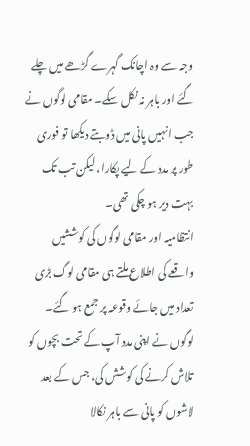وجہ سے وہ اچانک گہرے گڑھے میں چلے گئے اور باہر نہ نکل سکے۔ مقامی لوگوں نے جب انہیں پانی میں ڈوبتے دیکھا تو فوری طور پر مدد کے لیے پکارا، لیکن تب تک بہت دیر ہو چکی تھی۔
انتظامیہ اور مقامی لوگوں کی کوششیں
واقعے کی اطلاع ملتے ہی مقامی لوگ بڑی تعداد میں جائے وقوعہ پر جمع ہو گئے۔ لوگوں نے اپنی مدد آپ کے تحت بچوں کو تلاش کرنے کی کوشش کی، جس کے بعد لاشوں کو پانی سے باہر نکالا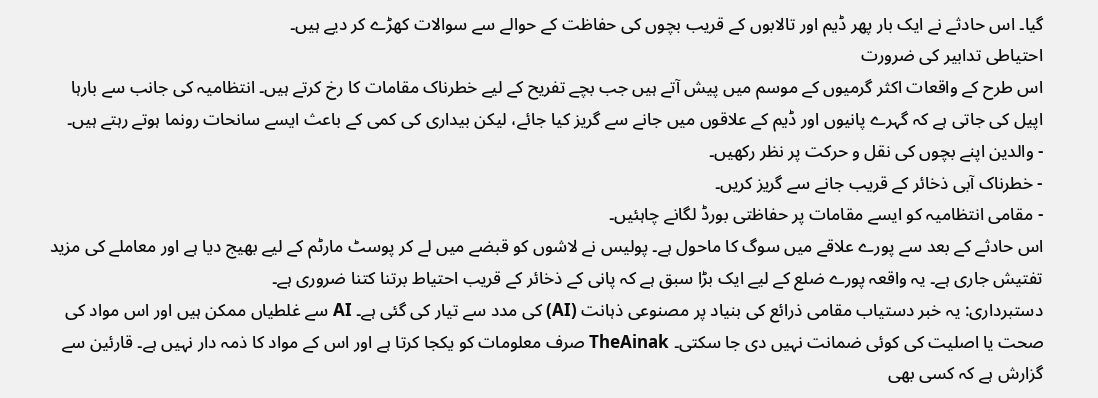گیا۔ اس حادثے نے ایک بار پھر ڈیم اور تالابوں کے قریب بچوں کی حفاظت کے حوالے سے سوالات کھڑے کر دیے ہیں۔
احتیاطی تدابیر کی ضرورت
اس طرح کے واقعات اکثر گرمیوں کے موسم میں پیش آتے ہیں جب بچے تفریح کے لیے خطرناک مقامات کا رخ کرتے ہیں۔ انتظامیہ کی جانب سے بارہا اپیل کی جاتی ہے کہ گہرے پانیوں اور ڈیم کے علاقوں میں جانے سے گریز کیا جائے، لیکن بیداری کی کمی کے باعث ایسے سانحات رونما ہوتے رہتے ہیں۔
- والدین اپنے بچوں کی نقل و حرکت پر نظر رکھیں۔
- خطرناک آبی ذخائر کے قریب جانے سے گریز کریں۔
- مقامی انتظامیہ کو ایسے مقامات پر حفاظتی بورڈ لگانے چاہئیں۔
اس حادثے کے بعد سے پورے علاقے میں سوگ کا ماحول ہے۔ پولیس نے لاشوں کو قبضے میں لے کر پوسٹ مارٹم کے لیے بھیج دیا ہے اور معاملے کی مزید تفتیش جاری ہے۔ یہ واقعہ پورے ضلع کے لیے ایک بڑا سبق ہے کہ پانی کے ذخائر کے قریب احتیاط برتنا کتنا ضروری ہے۔
دستبرداری: یہ خبر دستیاب مقامی ذرائع کی بنیاد پر مصنوعی ذہانت (AI) کی مدد سے تیار کی گئی ہے۔ AI سے غلطیاں ممکن ہیں اور اس مواد کی صحت یا اصلیت کی کوئی ضمانت نہیں دی جا سکتی۔ TheAinak صرف معلومات کو یکجا کرتا ہے اور اس کے مواد کا ذمہ دار نہیں ہے۔ قارئین سے گزارش ہے کہ کسی بھی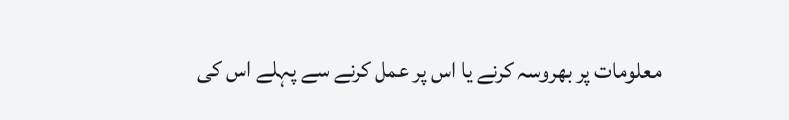معلومات پر بھروسہ کرنے یا اس پر عمل کرنے سے پہلے اس کی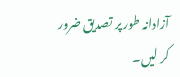آزادانہ طور پر تصدیق ضرور کر لیں۔